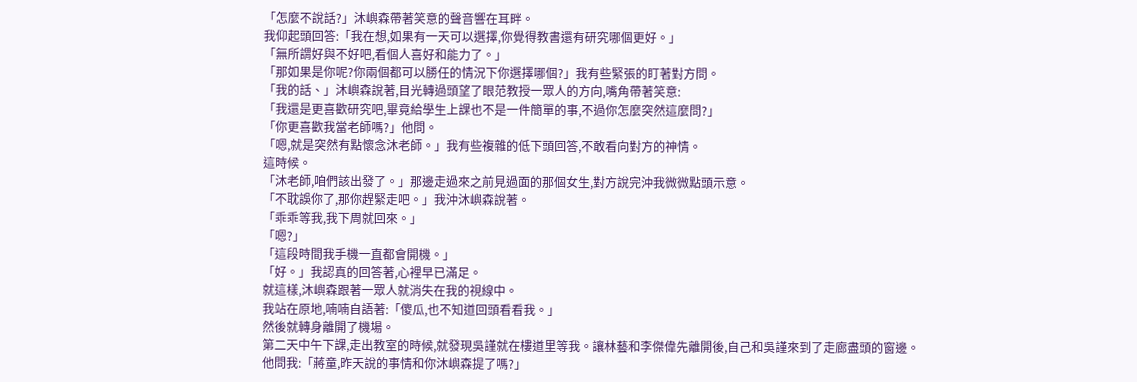「怎麼不說話?」沐嶼森帶著笑意的聲音響在耳畔。
我仰起頭回答:「我在想,如果有一天可以選擇,你覺得教書還有研究哪個更好。」
「無所謂好與不好吧,看個人喜好和能力了。」
「那如果是你呢?你兩個都可以勝任的情況下你選擇哪個?」我有些緊張的盯著對方問。
「我的話、」沐嶼森說著,目光轉過頭望了眼范教授一眾人的方向,嘴角帶著笑意:
「我還是更喜歡研究吧,畢竟給學生上課也不是一件簡單的事,不過你怎麼突然這麼問?」
「你更喜歡我當老師嗎?」他問。
「嗯,就是突然有點懷念沐老師。」我有些複雜的低下頭回答,不敢看向對方的神情。
這時候。
「沐老師,咱們該出發了。」那邊走過來之前見過面的那個女生,對方說完沖我微微點頭示意。
「不耽誤你了,那你趕緊走吧。」我沖沐嶼森說著。
「乖乖等我,我下周就回來。」
「嗯?」
「這段時間我手機一直都會開機。」
「好。」我認真的回答著,心裡早已滿足。
就這樣,沐嶼森跟著一眾人就消失在我的視線中。
我站在原地,喃喃自語著:「傻瓜,也不知道回頭看看我。」
然後就轉身離開了機場。
第二天中午下課,走出教室的時候,就發現吳謹就在樓道里等我。讓林藝和李傑偉先離開後,自己和吳謹來到了走廊盡頭的窗邊。
他問我:「蔣童,昨天說的事情和你沐嶼森提了嗎?」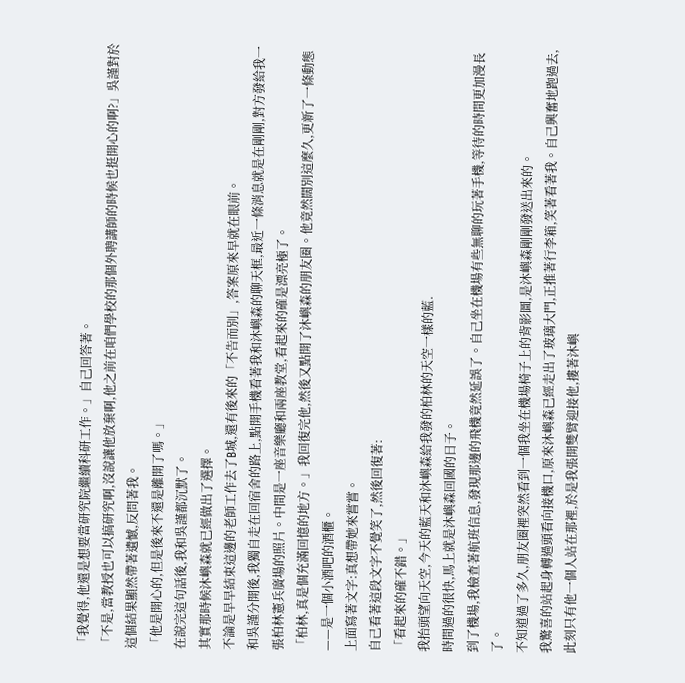「我覺得,他還是想要當研究院繼續科研工作。」自己回答著。
「不是,當教授也可以搞研究啊,沒說讓他放棄啊,他之前在咱們學校的那個外聘講師的時候也挺開心的啊?」吳謹對於這個結果顯然帶著遺憾,反問著我。
「他是開心的,但是後來不還是離開了嗎。」
在說完這句話後,我和吳謹都沉默了。
其實那時候沐嶼森就已經做出了選擇。
不論是早早結束這邊的老師工作去了B城,還有後來的「不告而別」,答案原來早就在眼前。
和吳謹分開後,我獨自走在回宿舍的路上,點開手機看著我和沐嶼森的聊天框,最近一條消息就是在剛剛,對方發給我一張柏林憲兵廣場的照片。中間是一座音樂廳和兩座教堂,看起來的確是漂亮極了。
「柏林,真是個充滿回憶的地方。」我回復完他,然後又點開了沐嶼森的朋友圈。他竟然闊別這麼久,更新了一條動態——是一個小酒吧的酒櫃。
上面寫著文字:真想帶她來嘗嘗。
自己看著這段文字不覺笑了,然後回復著:
「看起來的確不錯。」
我抬頭望向天空,今天的藍天和沐嶼森給我發的柏林的天空一樣的藍.
時間過的很快,馬上就是沐嶼森回國的日子。
到了機場,我檢查著航班信息,發現那邊的飛機竟然延誤了。自己坐在機場有些無聊的玩著手機,等待的時間更加漫長了。
不知道過了多久,朋友圈裡突然看到一個我坐在機場椅子上的背影圖,是沐嶼森剛剛發送出來的。
我驚喜的站起身轉過頭看向接機口,原來沐嶼森已經走出了玻璃大門,正推著行李箱,笑著看著我。自己興奮地跑過去,此刻只有他一個人站在那裡,於是我張開雙臂迎接他,摟著沐嶼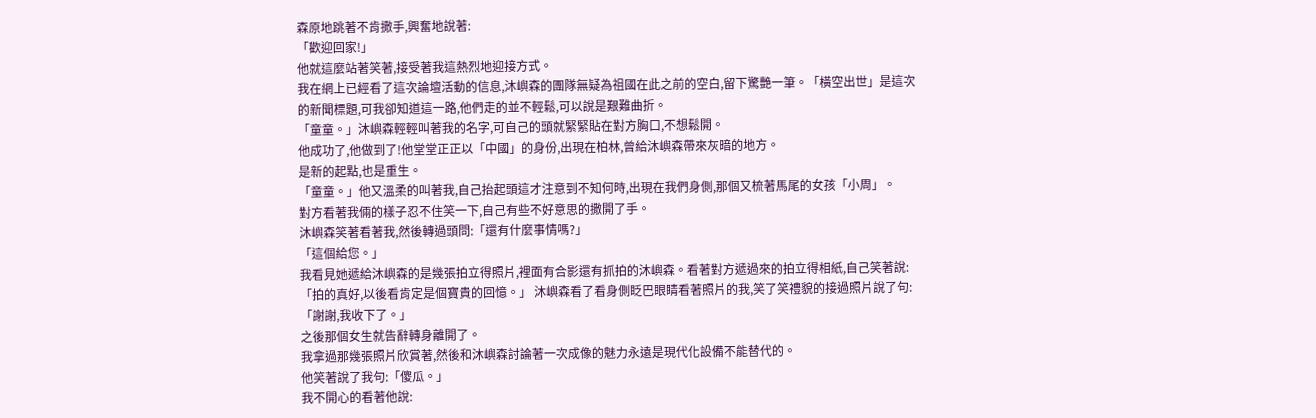森原地跳著不肯撒手,興奮地說著:
「歡迎回家!」
他就這麼站著笑著,接受著我這熱烈地迎接方式。
我在網上已經看了這次論壇活動的信息,沐嶼森的團隊無疑為祖國在此之前的空白,留下驚艷一筆。「橫空出世」是這次的新聞標題,可我卻知道這一路,他們走的並不輕鬆,可以說是艱難曲折。
「童童。」沐嶼森輕輕叫著我的名字,可自己的頭就緊緊貼在對方胸口,不想鬆開。
他成功了,他做到了!他堂堂正正以「中國」的身份,出現在柏林,曾給沐嶼森帶來灰暗的地方。
是新的起點,也是重生。
「童童。」他又溫柔的叫著我,自己抬起頭這才注意到不知何時,出現在我們身側,那個又梳著馬尾的女孩「小周」。
對方看著我倆的樣子忍不住笑一下,自己有些不好意思的撒開了手。
沐嶼森笑著看著我,然後轉過頭問:「還有什麼事情嗎?」
「這個給您。」
我看見她遞給沐嶼森的是幾張拍立得照片,裡面有合影還有抓拍的沐嶼森。看著對方遞過來的拍立得相紙,自己笑著說:
「拍的真好,以後看肯定是個寶貴的回憶。」 沐嶼森看了看身側眨巴眼睛看著照片的我,笑了笑禮貌的接過照片說了句:「謝謝,我收下了。」
之後那個女生就告辭轉身離開了。
我拿過那幾張照片欣賞著,然後和沐嶼森討論著一次成像的魅力永遠是現代化設備不能替代的。
他笑著說了我句:「傻瓜。」
我不開心的看著他說: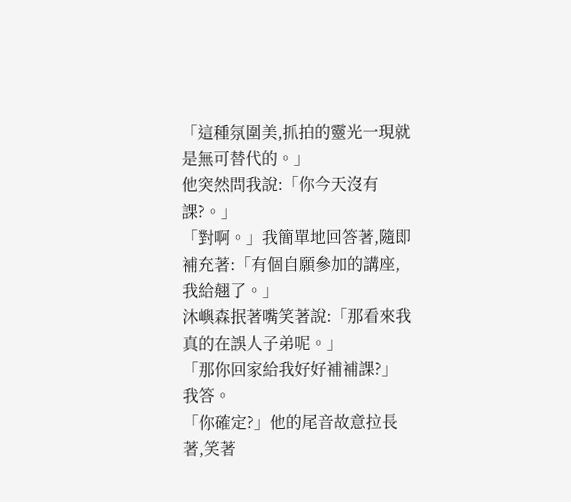「這種氛圍美,抓拍的靈光一現就是無可替代的。」
他突然問我說:「你今天沒有課?。」
「對啊。」我簡單地回答著,隨即補充著:「有個自願參加的講座,我給翹了。」
沐嶼森抿著嘴笑著說:「那看來我真的在誤人子弟呢。」
「那你回家給我好好補補課?」我答。
「你確定?」他的尾音故意拉長著,笑著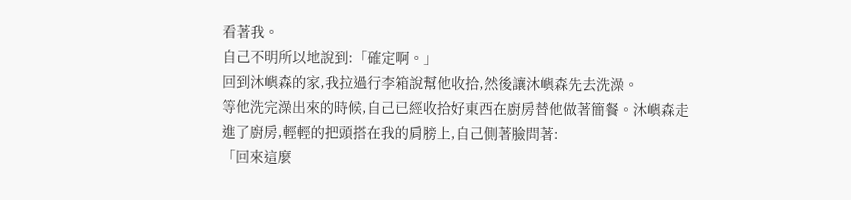看著我。
自己不明所以地說到:「確定啊。」
回到沐嶼森的家,我拉過行李箱說幫他收拾,然後讓沐嶼森先去洗澡。
等他洗完澡出來的時候,自己已經收拾好東西在廚房替他做著簡餐。沐嶼森走進了廚房,輕輕的把頭搭在我的肩膀上,自己側著臉問著:
「回來這麼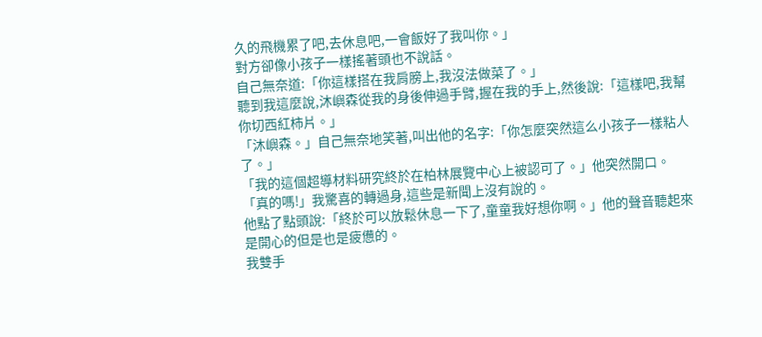久的飛機累了吧,去休息吧,一會飯好了我叫你。」
對方卻像小孩子一樣搖著頭也不說話。
自己無奈道:「你這樣搭在我肩膀上,我沒法做菜了。」
聽到我這麼說,沐嶼森從我的身後伸過手臂,握在我的手上,然後說:「這樣吧,我幫你切西紅柿片。」
「沐嶼森。」自己無奈地笑著,叫出他的名字:「你怎麼突然這么小孩子一樣粘人了。」
「我的這個超導材料研究終於在柏林展覽中心上被認可了。」他突然開口。
「真的嗎!」我驚喜的轉過身,這些是新聞上沒有說的。
他點了點頭說:「終於可以放鬆休息一下了,童童我好想你啊。」他的聲音聽起來是開心的但是也是疲憊的。
我雙手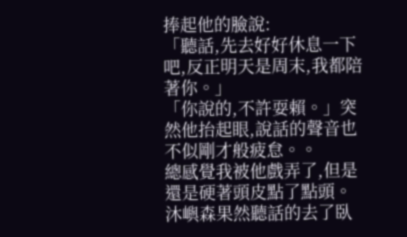捧起他的臉說:
「聽話,先去好好休息一下吧,反正明天是周末,我都陪著你。」
「你說的,不許耍賴。」突然他抬起眼,說話的聲音也不似剛才般疲怠。。
總感覺我被他戲弄了,但是還是硬著頭皮點了點頭。
沐嶼森果然聽話的去了臥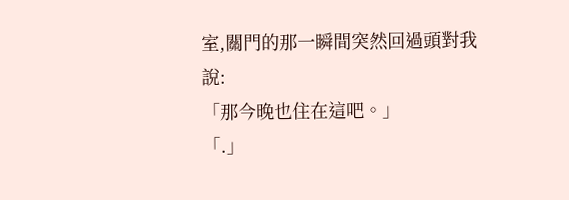室,關門的那一瞬間突然回過頭對我說:
「那今晚也住在這吧。」
「.」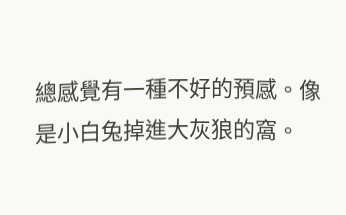總感覺有一種不好的預感。像是小白兔掉進大灰狼的窩。